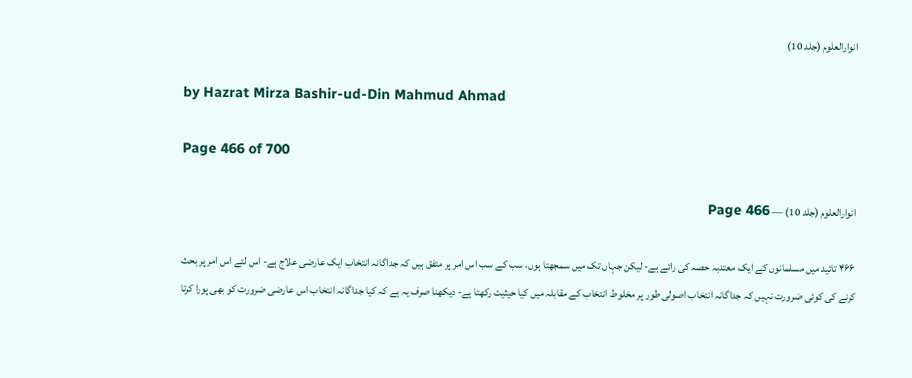انوارالعلوم (جلد 10)

by Hazrat Mirza Bashir-ud-Din Mahmud Ahmad

Page 466 of 700

انوارالعلوم (جلد 10) — Page 466

۴۶۶ تائید میں مسلمانوں کے ایک معتدبہ حصہ کی رائے ہے- لیکن جہاں تک میں سمجھتا ہوں، سب کے سب اس امر پر متفق ہیں کہ جداگانہ انتخاب ایک عارضی علاج ہے- اس لئے اس امر پر بحث کرنے کی کوئی ضرورت نہیں کہ جداگانہ انتخاب اصولی طور پر مخلوط انتخاب کے مقابلہ میں کیا حیثیت رکھتا ہے- دیکھنا صرف یہ ہے کہ کیا جداگانہ انتخاب اس عارضی ضرورت کو بھی پورا کرتا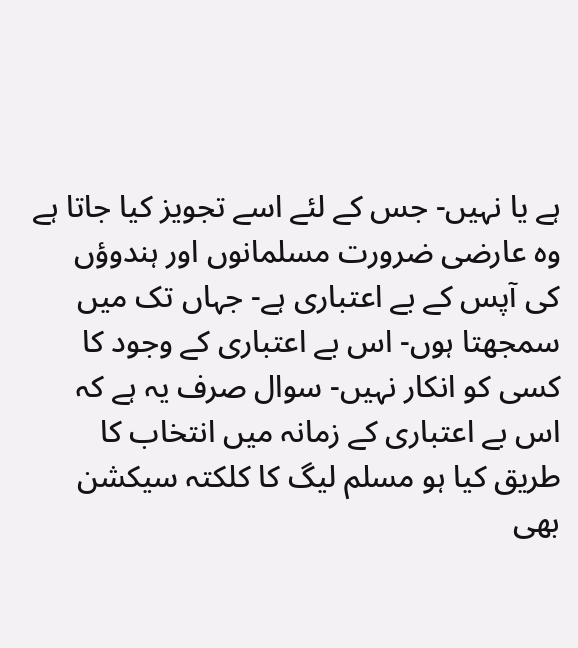ہے یا نہیں- جس کے لئے اسے تجویز کیا جاتا ہے وہ عارضی ضرورت مسلمانوں اور ہندوؤں کی آپس کے بے اعتباری ہے- جہاں تک میں سمجھتا ہوں- اس بے اعتباری کے وجود کا کسی کو انکار نہیں- سوال صرف یہ ہے کہ اس بے اعتباری کے زمانہ میں انتخاب کا طریق کیا ہو مسلم لیگ کا کلکتہ سیکشن بھی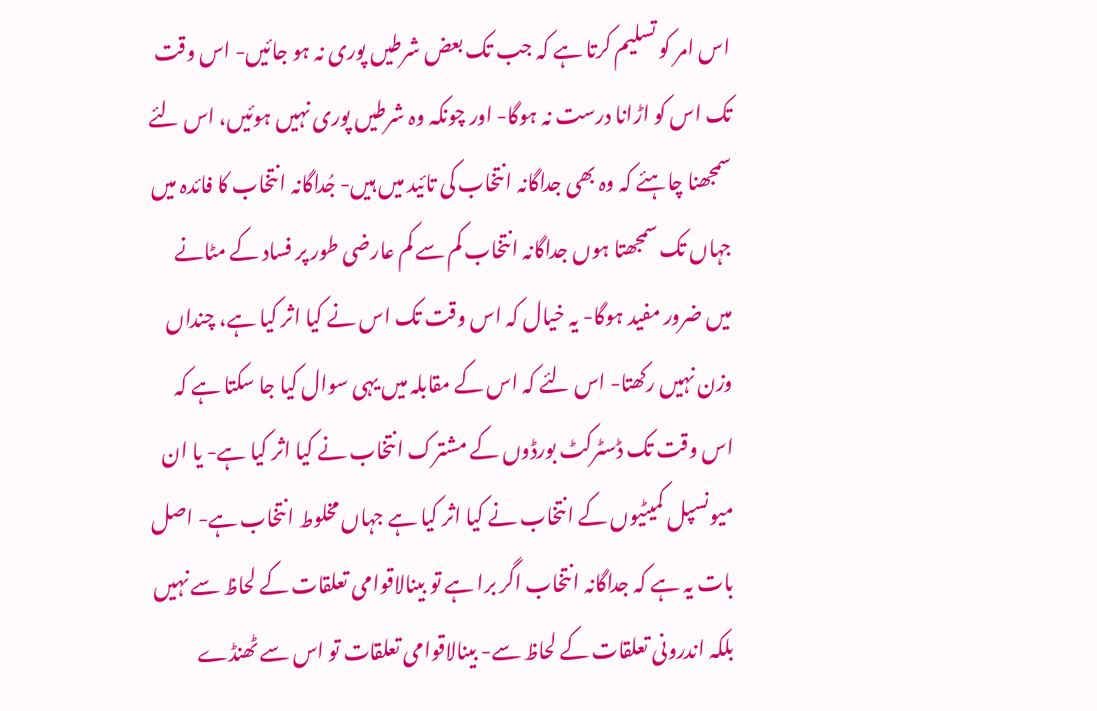اس امر کو تسلیم کرتا ہے کہ جب تک بعض شرطیں پوری نہ ہو جائیں- اس وقت تک اس کو اڑانا درست نہ ہوگا- اور چونکہ وہ شرطیں پوری نہیں ہوئیں، اس لئے سمجھنا چاہئے کہ وہ بھی جداگانہ انتخاب کی تائید میں ہیں- جُداگانہ انتخاب کا فائدہ میں جہاں تک سمجھتا ہوں جداگانہ انتخاب کم سے کم عارضی طور پر فساد کے مٹانے میں ضرور مفید ہوگا- یہ خیال کہ اس وقت تک اس نے کیا اثر کیا ہے، چنداں وزن نہیں رکھتا- اس لئے کہ اس کے مقابلہ میں یہی سوال کیا جا سکتا ہے کہ اس وقت تک ڈسٹرکٹ بورڈوں کے مشترک انتخاب نے کیا اثر کیا ہے- یا ان میونسپل کمیٹیوں کے انتخاب نے کیا اثر کیا ہے جہاں مخلوط انتخاب ہے- اصل بات یہ ہے کہ جداگانہ انتخاب اگر برا ہے تو بینالاقوامی تعلقات کے لحاظ سے نہیں بلکہ اندرونی تعلقات کے لحاظ سے- بینالاقوامی تعلقات تو اس سے ٹھنڈے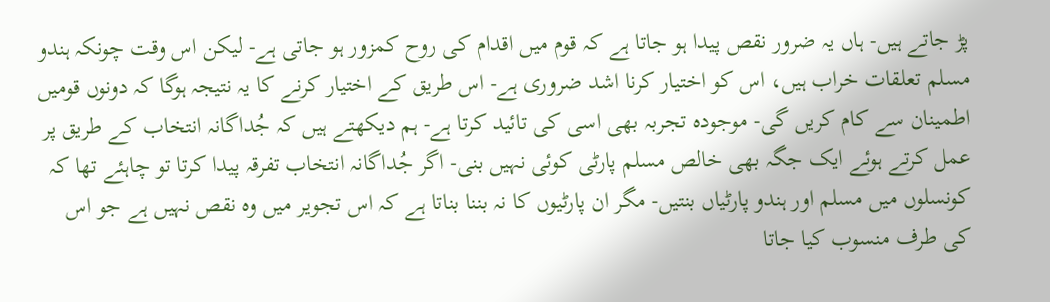پڑ جاتے ہیں- ہاں یہ ضرور نقص پیدا ہو جاتا ہے کہ قوم میں اقدام کی روح کمزور ہو جاتی ہے- لیکن اس وقت چونکہ ہندو مسلم تعلقات خراب ہیں، اس کو اختیار کرنا اشد ضروری ہے- اس طریق کے اختیار کرنے کا یہ نتیجہ ہوگا کہ دونوں قومیں اطمینان سے کام کریں گی- موجودہ تجربہ بھی اسی کی تائید کرتا ہے- ہم دیکھتے ہیں کہ جُداگانہ انتخاب کے طریق پر عمل کرتے ہوئے ایک جگہ بھی خالص مسلم پارٹی کوئی نہیں بنی- اگر جُداگانہ انتخاب تفرقہ پیدا کرتا تو چاہئے تھا کہ کونسلوں میں مسلم اور ہندو پارٹیاں بنتیں- مگر ان پارٹیوں کا نہ بننا بناتا ہے کہ اس تجویر میں وہ نقص نہیں ہے جو اس کی طرف منسوب کیا جاتا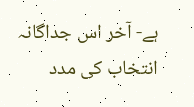ہے- آخر اس جداگانہ انتخاب کی مدد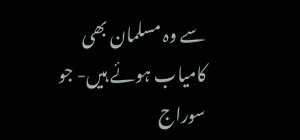سے وہ مسلمان بھی کامیاب ہوئے ہیں- جو سوراج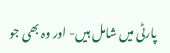پارٹی میں شامل ہیں- اور وہ بھی جو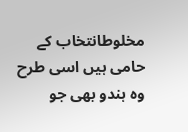مخلوطانتخاب کے حامی ہیں اسی طرح وہ ہندو بھی جو